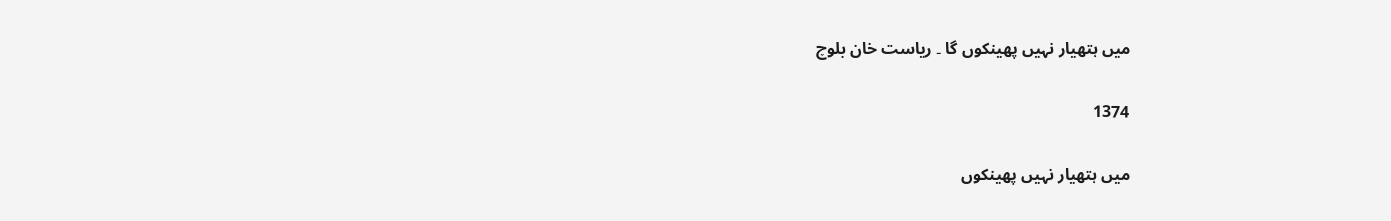میں ہتھیار نہیں پھینکوں گا ۔ ریاست خان بلوچ

1374

میں ہتھیار نہیں پھینکوں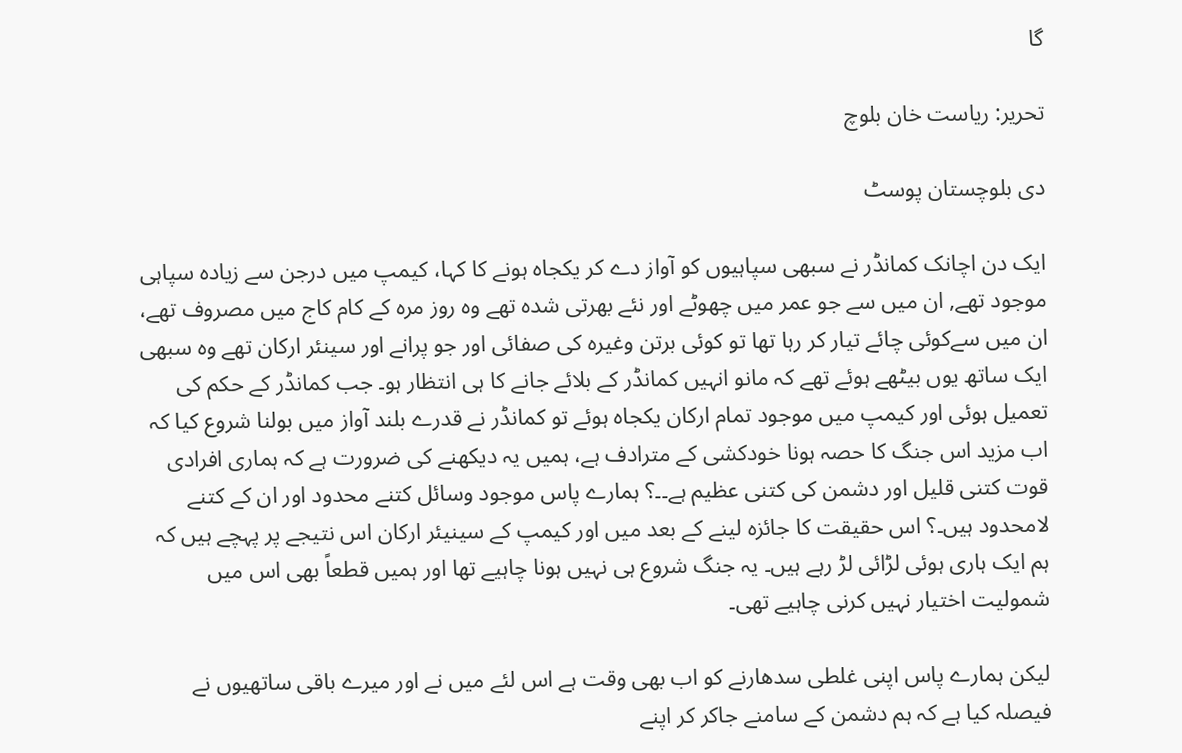گا

تحریر: ریاست خان بلوچ

دی بلوچستان پوسٹ

ایک دن اچانک کمانڈر نے سبھی سپاہیوں کو آواز دے کر یکجاہ ہونے کا کہا، کیمپ میں درجن سے زیادہ سپاہی موجود تھے, ان میں سے جو عمر میں چھوٹے اور نئے بھرتی شدہ تھے وہ روز مرہ کے کام کاج میں مصروف تھے، ان میں سےکوئی چائے تیار کر رہا تھا تو کوئی برتن وغیرہ کی صفائی اور جو پرانے اور سینئر ارکان تھے وہ سبھی ایک ساتھ یوں بیٹھے ہوئے تھے کہ مانو انہیں کمانڈر کے بلائے جانے کا ہی انتظار ہو۔ جب کمانڈر کے حکم کی تعمیل ہوئی اور کیمپ میں موجود تمام ارکان یکجاہ ہوئے تو کمانڈر نے قدرے بلند آواز میں بولنا شروع کیا کہ اب مزید اس جنگ کا حصہ ہونا خودکشی کے مترادف ہے، ہمیں یہ دیکھنے کی ضرورت ہے کہ ہماری افرادی قوت کتنی قلیل اور دشمن کی کتنی عظیم ہے۔۔؟ ہمارے پاس موجود وسائل کتنے محدود اور ان کے کتنے لامحدود ہیں۔؟ اس حقیقت کا جائزہ لینے کے بعد میں اور کیمپ کے سینیئر ارکان اس نتیجے پر پہچے ہیں کہ ہم ایک ہاری ہوئی لڑائی لڑ رہے ہیں۔ یہ جنگ شروع ہی نہیں ہونا چاہیے تھا اور ہمیں قطعاً بھی اس میں شمولیت اختیار نہیں کرنی چاہیے تھی۔

لیکن ہمارے پاس اپنی غلطی سدھارنے کو اب بھی وقت ہے اس لئے میں نے اور میرے باقی ساتھیوں نے فیصلہ کیا ہے کہ ہم دشمن کے سامنے جاکر کر اپنے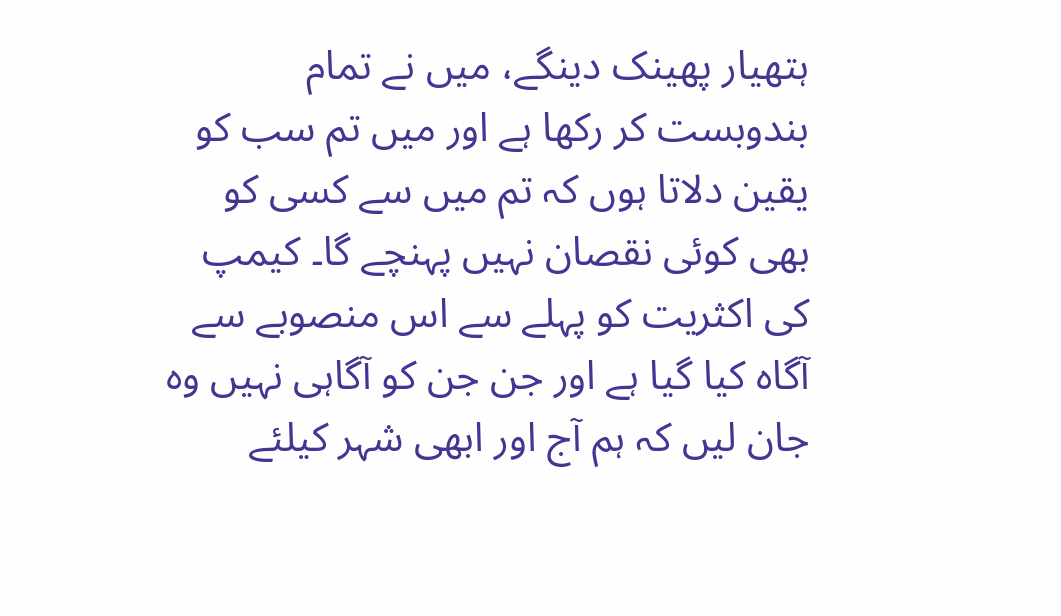ہتھیار پھینک دینگے، میں نے تمام بندوبست کر رکھا ہے اور میں تم سب کو یقین دلاتا ہوں کہ تم میں سے کسی کو بھی کوئی نقصان نہیں پہنچے گا۔ کیمپ کی اکثریت کو پہلے سے اس منصوبے سے آگاہ کیا گیا ہے اور جن جن کو آگاہی نہیں وہ جان لیں کہ ہم آج اور ابھی شہر کیلئے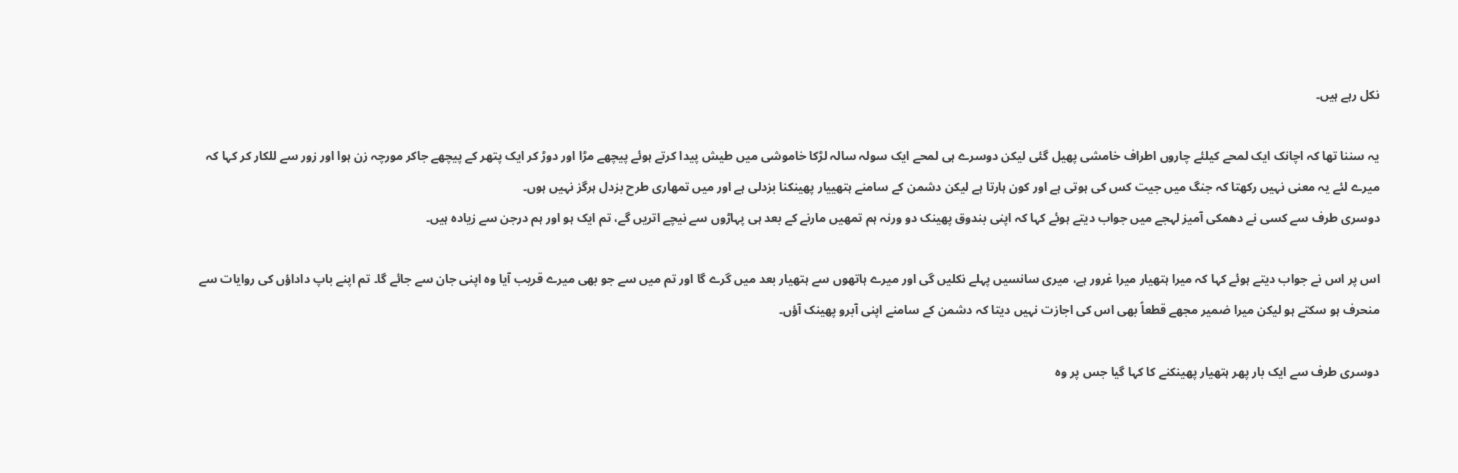نکل رہے ہیں۔

یہ سننا تھا کہ اچانک ایک لمحے کیلئے چاروں اطراف خامشی پھیل گئی لیکن دوسرے ہی لمحے ایک سولہ سالہ لڑکا خاموشی میں طیش پیدا کرتے ہوئے پیچھے مڑا اور دوڑ کر ایک پتھر کے پیچھے جاکر مورچہ زن ہوا اور زور سے للکار کر کہا کہ میرے لئے یہ معنی نہیں رکھتا کہ جنگ میں جیت کس کی ہوتی ہے اور کون ہارتا ہے لیکن دشمن کے سامنے ہتھییار پھینکنا بزدلی ہے اور میں تمھاری طرح بزدل ہرگز نہیں ہوں۔
دوسری طرف سے کسی نے دھمکی آمیز لہجے میں جواب دیتے ہوئے کہا کہ اپنی بندوق پھینک دو ورنہ ہم تمھیں مارنے کے بعد ہی پہاڑوں سے نیچے اتریں گے، تم ایک ہو اور ہم درجن سے زیادہ ہیں۔

اس پر اس نے جواب دیتے ہوئے کہا کہ میرا ہتھیار میرا غرور ہے، میری سانسیں پہلے نکلیں گی اور میرے ہاتھوں سے ہتھیار بعد میں گرے گا اور تم میں سے جو بھی میرے قریب آیا وہ اپنی جان سے جائے گا۔ تم اپنے باپ داداؤں کی روایات سے منحرف ہو سکتے ہو لیکن میرا ضمیر مجھے قطعاً بھی اس کی اجازت نہیں دیتا کہ دشمن کے سامنے اپنی آبرو پھینک آؤں۔

دوسری طرف سے ایک بار پھر ہتھیار پھینکنے کا کہا گیا جس پر وہ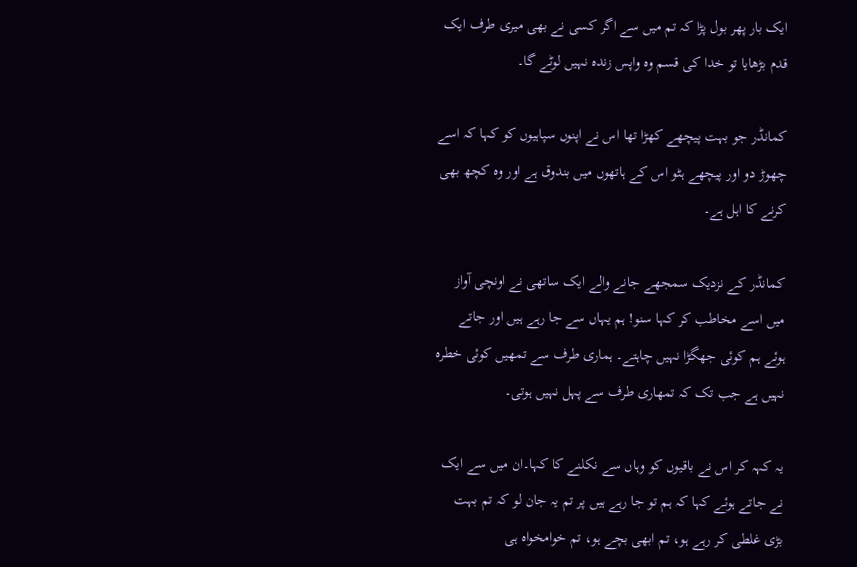ایک بار پھر بول پڑا کہ تم میں سے اگر کسی نے بھی میری طرف ایک قدم بڑھایا تو خدا کی قسم وہ واپس زندہ نہیں لوٹے گا۔

کمانڈر جو بہت پیچھے کھڑا تھا اس نے اپنوں سپاہیوں کو کہا کہ اسے چھوڑ دو اور پیچھے ہٹو اس کے ہاتھوں میں بندوق ہے اور وہ کچھ بھی کرنے کا اہل ہے۔

کمانڈر کے نزدیک سمجھے جانے والے ایک ساتھی نے اونچی آواز میں اسے مخاطب کر کہا سنو! ہم یہاں سے جا رہے ہیں اور جاتے ہوئے ہم کوئی جھگڑا نہیں چاہتے۔ ہماری طرف سے تمھیں کوئی خطرہ نہیں ہے جب تک کہ تمھاری طرف سے پہل نہیں ہوتی۔

یہ کہہ کر اس نے باقیوں کو وہاں سے نکلنے کا کہا۔ان میں سے ایک نے جاتے ہوئے کہا کہ ہم تو جا رہے ہیں پر تم یہ جان لو کہ تم بہت بڑی غلطی کر رہے ہو، تم ابھی بچے ہو، تم خوامخواہ ہی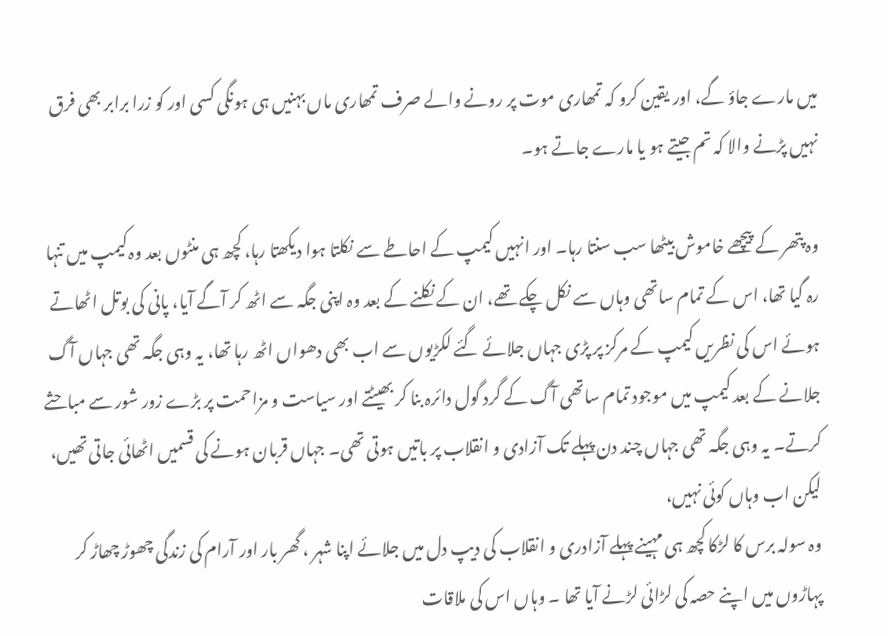میں مارے جاؤ گے، اور یقین کرو کہ تمھاری موت پر رونے والے صرف تمھاری ماں بہنیں ہی ہونگی کسی اور کو زرا برابر بھی فرق نہیں پڑنے والا کہ تم جیتے ہو یا مارے جاتے ہو۔

وہ پتھر کے پیچھے خاموش بیٹھا سب سنتا رہا۔ اور انہیں کیمپ کے احاطے سے نکلتا ہوا دیکھتا رہا، کچھ ہی منٹوں بعد وہ کیمپ میں تنہا رہ گیا تھا، اس کے تمام ساتھی وہاں سے نکل چکے تھے، ان کے نکلنے کے بعد وہ اپنی جگہ سے اٹھ کر آگے آیا، پانی کی بوتل اٹھاتے ہوئے اس کی نظریں کیمپ کے مرکز پر پڑی جہاں جلائے گئے لکڑیوں سے اب بھی دھواں اٹھ رہا تھا، یہ وہی جگہ تھی جہاں آگ جلانے کے بعد کیمپ میں موجود تمام ساتھی آگ کے گرد گول دائرہ بنا کر بھیٹتے اور سیاست و مزاحمت پر بڑے زور شور سے مباحثے کرتے۔ یہ وہی جگہ تھی جہاں چند دن پہلے تک آزادی و انقلاب پر باتیں ہوتی تھی۔ جہاں قربان ہونے کی قسمیں اٹھائی جاتی تھیں، لیکن اب وہاں کوئی نہیں،
وہ سولہ برس کا لڑکا کچھ ہی مہینے پہلے آزادری و انقلاب کی دیپ دل میں جلائے اپنا شہر ، گھر بار اور آرام کی زندگی چھوڑ چھاڑ کر پہاڑوں میں اپنے حصہ کی لڑائی لڑنے آیا تھا ۔ وہاں اس کی ملاقات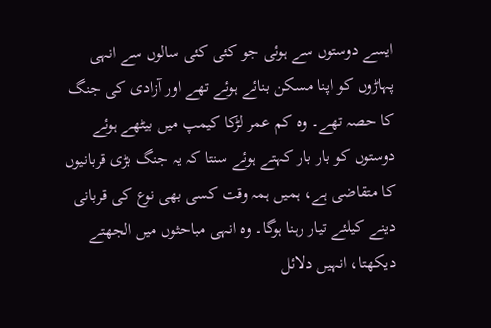ایسے دوستوں سے ہوئی جو کئی کئی سالوں سے انہی پہاڑوں کو اپنا مسکن بنائے ہوئے تھے اور آزادی کی جنگ کا حصہ تھے۔ وہ کم عمر لڑکا کیمپ میں بیٹھے ہوئے دوستوں کو بار بار کہتے ہوئے سنتا کہ یہ جنگ بڑی قربانیوں کا متقاضی ہے، ہمیں ہمہ وقت کسی بھی نوع کی قربانی دینے کیلئے تیار رہنا ہوگا۔ وہ انہی مباحثوں میں الجھتے دیکھتا، انہیں دلائل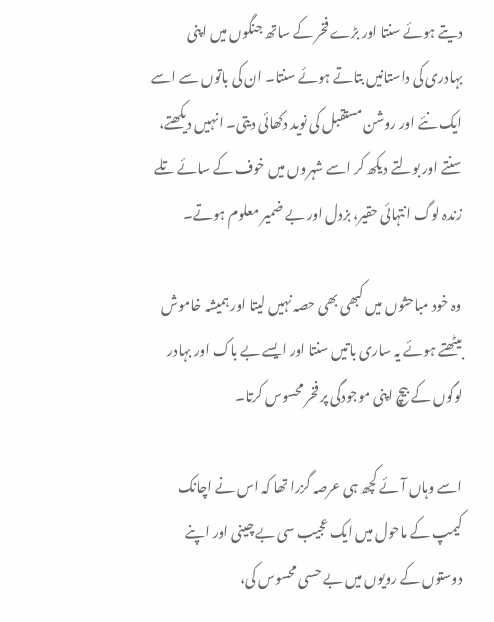دیتے ہوئے سنتا اور بڑے فخر کے ساتھ جنگوں میں اپنی بہادری کی داستانیں بتاتے ہوئے سنتا۔ ان کی باتوں سے اسے ایک نئے اور روشن مستقبل کی نوید دکھائی دیتی۔ انہیں دیکھتے، سنتے اور بولتے دیکھ کر اسے شہروں میں خوف کے سائے تلے زندہ لوگ انتہائی حقیر، بزدل اور بے ضمیر معلوم ہوتے۔

وہ خود مباحثوں میں کبھی بھی حصہ نہیں لیتا اور ہمیشہ خاموش بیٹھتے ہوئے یہ ساری باتیں سنتا اور ایسے بے باک اور بہادر لوگوں کے بیچ اپنی موجودگی پر فخر محسوس کرتا۔

اسے وہاں آئے کچھ ہی عرصہ گزرا تھا کہ اس نے اچانک کیمپ کے ماحول میں ایک عجیب سی بے چینی اور اپنے دوستوں کے رویوں میں بے حسی محسوس کی،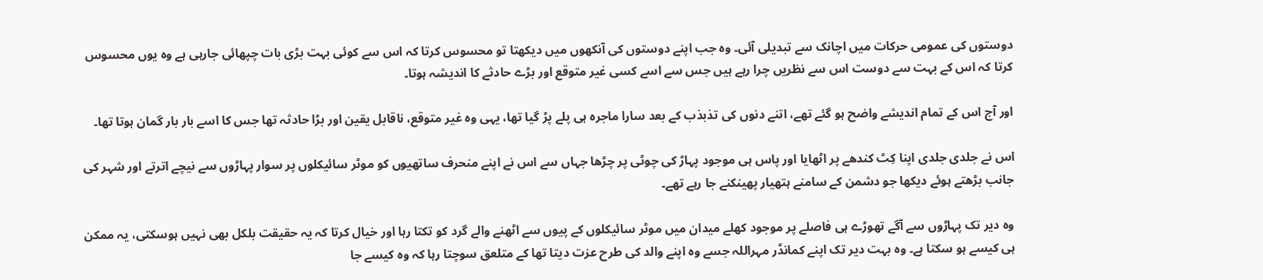دوستوں کی عمومی حرکات میں اچانک سے تبدیلی آئی۔ وہ جب اپنے دوستوں کی آنکھوں میں دیکھتا تو محسوس کرتا کہ اس سے کوئی بہت بڑی بات چپھائی جارہی ہے وہ یوں محسوس کرتا کہ اس کے بہت سے دوست اس سے نظریں چرا رہے ہیں جس سے اسے کسی غیر متوقع اور بڑے حادثے کا اندیشہ ہوتا۔

اور آج اس کے تمام اندیشے واضح ہو گئے تھے، اتنے دنوں کی تذبذب کے بعد سارا ماجرہ ہی پلے پڑ گیا تھا، یہی وہ غیر متوقع، ناقابل یقین اور بڑا حادثہ تھا جس کا اسے بار بار گمان ہوتا تھا۔

اس نے جلدی جلدی اپنا کِٹ کندھے پر اٹھایا اور پاس ہی موجود پہاڑ کی چوٹی پر چڑھا جہاں سے اس نے اپنے منحرف ساتھیوں کو موٹر سائیکلوں پر سوار پہاڑوں سے نیچے اترتے اور شہر کی جانب بڑھتے ہوئے دیکھا جو دشمن کے سامنے ہتھیار پھینکنے جا رہے تھے۔

وہ دیر تک پہاڑوں سے آگے تھوڑے ہی فاصلے پر موجود کھلے میدان میں موٹر سائیکلوں کے پیوں سے اٹھنے والے گرد کو تکتا رہا اور خیال کرتا کہ یہ حقیقت بلکل بھی نہیں ہوسکتی، یہ ممکن ہی کیسے ہو سکتا ہے۔ وہ بہت دیر تک اپنے کمانڈر مہراللہ جسے وہ اپنے والد کی طرح عزت دیتا تھا کے متلعق سوچتا رہا کہ وہ کیسے جا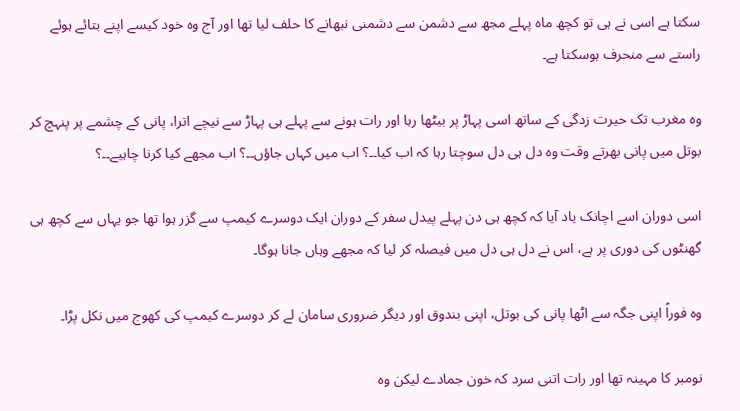سکتا ہے اسی نے ہی تو کچھ ماہ پہلے مجھ سے دشمن سے دشمنی نبھانے کا حلف لیا تھا اور آج وہ خود کیسے اپنے بتائے ہوئے راستے سے منحرف ہوسکتا ہے۔

وہ مغرب تک حیرت زدگی کے ساتھ اسی پہاڑ پر بیٹھا رہا اور رات ہونے سے پہلے ہی پہاڑ سے نیچے اترا، پانی کے چشمے پر پنہچ کر بوتل میں پانی بھرتے وقت وہ دل ہی دل سوچتا رہا کہ اب کیا۔۔؟ اب میں کہاں جاؤں۔۔؟ اب مجھے کیا کرنا چاہیے۔۔؟

اسی دوران اسے اچانک یاد آیا کہ کچھ ہی دن پہلے پیدل سفر کے دوران ایک دوسرے کیمپ سے گزر ہوا تھا جو یہاں سے کچھ ہی گھنٹوں کی دوری پر ہے، اس نے دل ہی دل میں فیصلہ کر لیا کہ مجھے وہاں جانا ہوگا۔

وہ فوراً اپنی جگہ سے اٹھا پانی کی بوتل، اپنی بندوق اور دیگر ضروری سامان لے کر دوسرے کیمپ کی کھوج میں نکل پڑا۔

نومبر کا مہینہ تھا اور رات اتنی سرد کہ خون جمادے لیکن وہ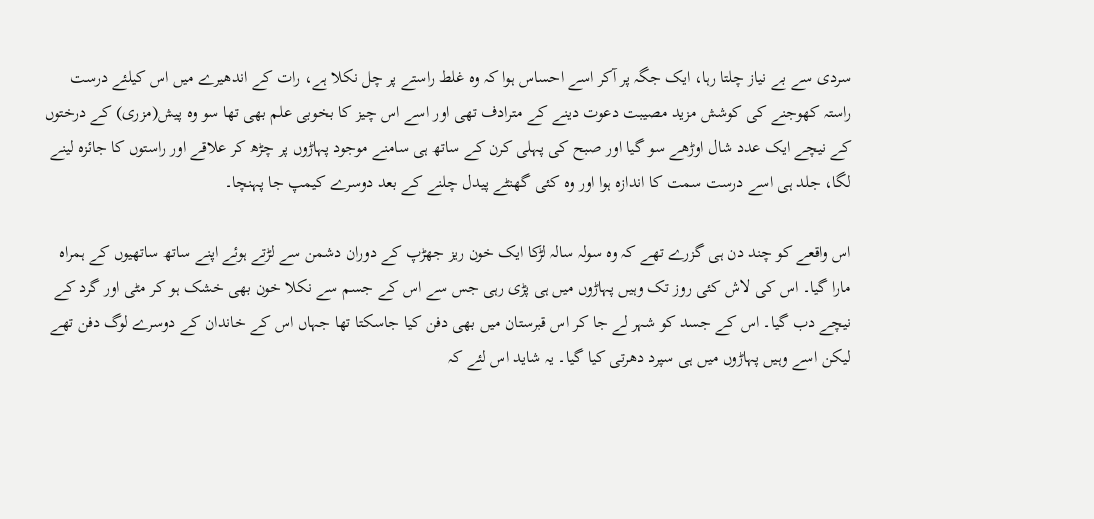سردی سے بے نیاز چلتا رہا، ایک جگہ پر آکر اسے احساس ہوا کہ وہ غلط راستے پر چل نکلا ہے، رات کے اندھیرے میں اس کیلئے درست راستہ کھوجنے کی کوشش مزید مصیبت دعوت دینے کے مترادف تھی اور اسے اس چیز کا بخوبی علم بھی تھا سو وہ پیش(مزری) کے درختوں کے نیچے ایک عدد شال اوڑھے سو گیا اور صبح کی پہلی کرن کے ساتھ ہی سامنے موجود پہاڑوں پر چڑھ کر علاقے اور راستوں کا جائزہ لینے لگا، جلد ہی اسے درست سمت کا اندازہ ہوا اور وہ کئی گھنٹے پیدل چلنے کے بعد دوسرے کیمپ جا پہنچا۔

اس واقعے کو چند دن ہی گزرے تھے کہ وہ سولہ سالہ لڑکا ایک خون ریز جھڑپ کے دوران دشمن سے لڑتے ہوئے اپنے ساتھ ساتھیوں کے ہمراہ مارا گیا۔ اس کی لاش کئی روز تک وہیں پہاڑوں میں ہی پڑی رہی جس سے اس کے جسم سے نکلا خون بھی خشک ہو کر مٹی اور گرد کے نیچے دب گیا۔ اس کے جسد کو شہر لے جا کر اس قبرستان میں بھی دفن کیا جاسکتا تھا جہاں اس کے خاندان کے دوسرے لوگ دفن تھے لیکن اسے وہیں پہاڑوں میں ہی سپرد دھرتی کیا گیا۔ یہ شاید اس لئے کہ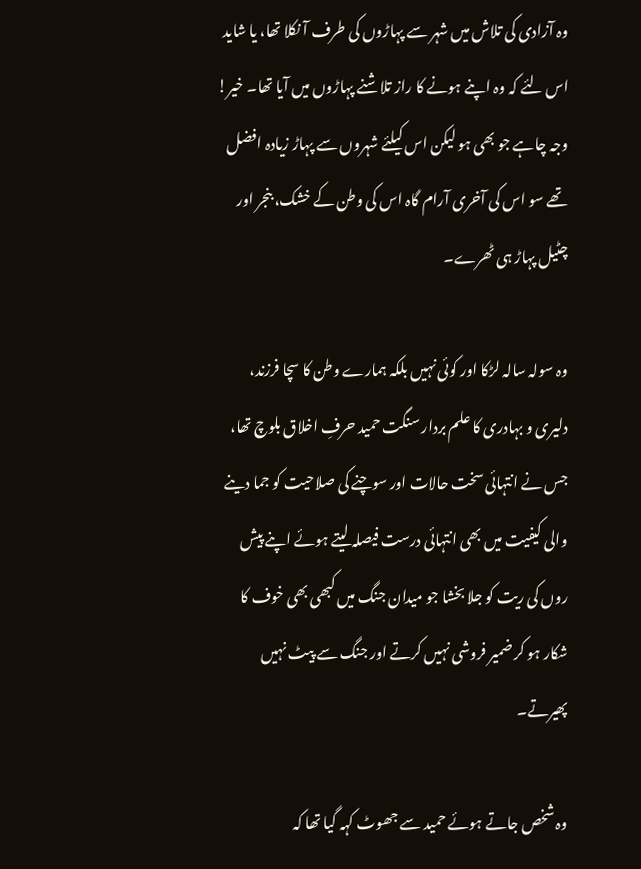وہ آزادی کی تلاش میں شہر سے پہاڑوں کی طرف آ نکلا تھا، یا شاید اس لئے کہ وہ اپنے ہونے کا راز تلاشنے پہاڑوں میں آیا تھا۔ خیر! وجہ چاہے جو بھی ہو لیکن اس کیلئے شہروں سے پہاڑ زیادہ افضل تھے سو اس کی آخری آرام گاہ اس کی وطن کے خشک، بنجر اور چٹیل پہاڑ ہی ٹھرے۔

وہ سولہ سالہ لڑکا اور کوئی نہیں بلکہ ہمارے وطن کا سچا فرزند، دلیری و بہادری کا علم بردار سنگت حمید حرفِ اخلاق بلوچ تھا، جس نے انتہائی سخت حالات اور سوچنے کی صلاحیت کو جما دینے والی کیفیت میں بھی انتہائی درست فیصلہ لیتے ہوئے اپنے پیش روں کی ریت کو جلا بخشا جو میدان جنگ میں کبھی بھی خوف کا شکار ہو کر ضمیر فروشی نہیں کرتے اور جنگ سے پیٹ نہیں پھیرتے۔

وہ شخص جاتے ہوئے حمید سے جھوٹ کہہ گیا تھا کہ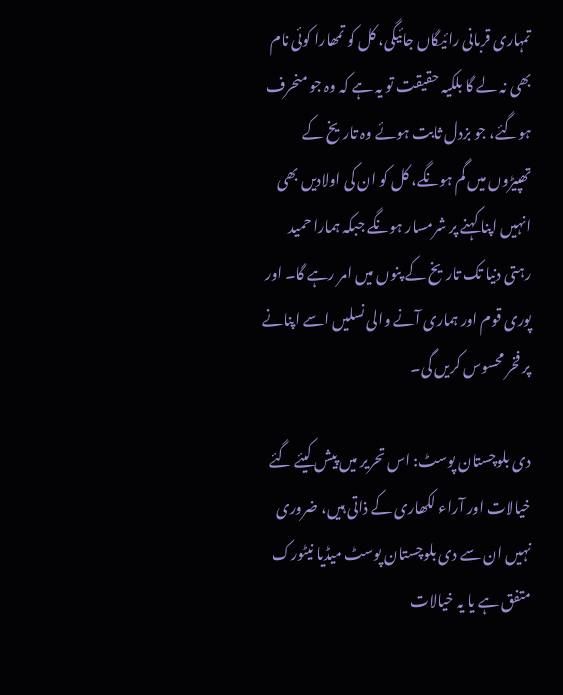تمہاری قربانی رائیگاں جائیگی، کل کو تمھارا کوئی نام بھی نہ لے گا بلکیہ حقیقت تو یہ ہے کہ وہ جو منحرف ہوگئے، جو بزدل ثابت ہوئے وہ تاریخ کے تھپیڑوں میں گم ہونگے، کل کو ان کی اولادیں بھی انہیں اپنا کہنے پر شرمسار ہونگے جبکہ ہمارا حمید رہتی دنیا تک تاریخ کے پنوں میں امر رہے گا۔ اور پوری قوم اور ہماری آنے والی نسلیں اسے اپنانے پر فخر محسوس کریں گی۔

دی بلوچستان پوسٹ: اس تحریر میں پیش کیئے گئے خیالات اور آراء لکھاری کے ذاتی ہیں، ضروری نہیں ان سے دی بلوچستان پوسٹ میڈیا نیٹورک متفق ہے یا یہ خیالات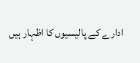ادارے کے پالیسیوں کا اظہار ہیں